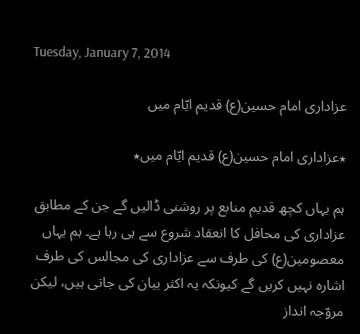Tuesday, January 7, 2014

عزاداری امام حسین(ع) قدیم ایّام میں

٭عزاداری امام حسین(ع) قدیم ایّام میں٭

ہم یہاں کچھ قدیم منابع پر روشنی ڈالیں گے جن کے مطابق عزاداری کی محافل کا انعقاد شروع سے ہی رہا ہے۔ ہم یہاں معصومین(ع) کی طرف سے عزاداری کی مجالس کی طرف اشارہ نہیں کریں گے کیونکہ یہ اکثر بیان کی جاتی ہیں، لیکن مروّجہ انداز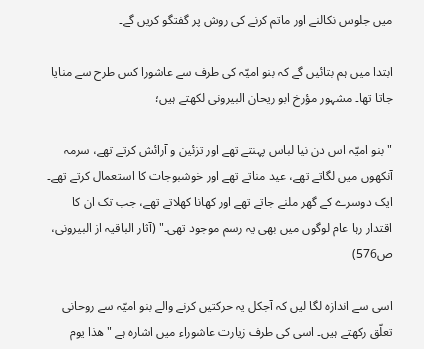میں جلوس نکالنے اور ماتم کرنے کی روش پر گفتگو کریں گے۔

ابتدا میں ہم بتائیں گے کہ بنو امیّہ کی طرف سے عاشورا کس طرح سے منایا جاتا تھا۔ مشہور مؤرخ ابو ریحان البیرونی لکھتے ہیں؛

"بنو امیّہ اس دن نیا لباس پہنتے تھے اور تزئین و آرائش کرتے تھے، سرمہ آنکھوں میں لگاتے تھے، عید مناتے تھے اور خوشبوجات کا استعمال کرتے تھے۔ ایک دوسرے کے گھر ملنے جاتے تھے اور کھانا کھلاتے تھے، جب تک ان کا اقتدار رہا عام لوگوں میں بھی یہ رسم موجود تھی۔" (آثار الباقیہ از البیرونی، ص576)

اسی سے اندازہ لگا لیں کہ آجکل یہ حرکتیں کرنے والے بنو امیّہ سے روحانی تعلّق رکھتے ہیں۔ اسی کی طرف زیارت عاشوراء میں اشارہ ہے "ھذا یوم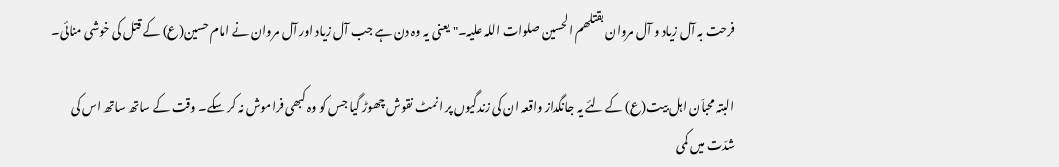فرحت بہ آل زیاد و آل مروان بقتلھم الحسین صلوات اللہ علیہ۔" یعنی یہ وہ دن ہے جب آل زیاد اور آل مروان نے امام حسین(ع) کے قتل کی خوشی منائی۔

البتہ محباّن اہل بیت(ع) کے لئے یہ جانگداز واقعہ ان کی زندگیوں پر انمٹ نقوش چھوڑ گیا جس کو وہ کبھی فراموش نہ کر سکے۔ وقت کے ساتھ ساتھ اس کی شدّت میں کمی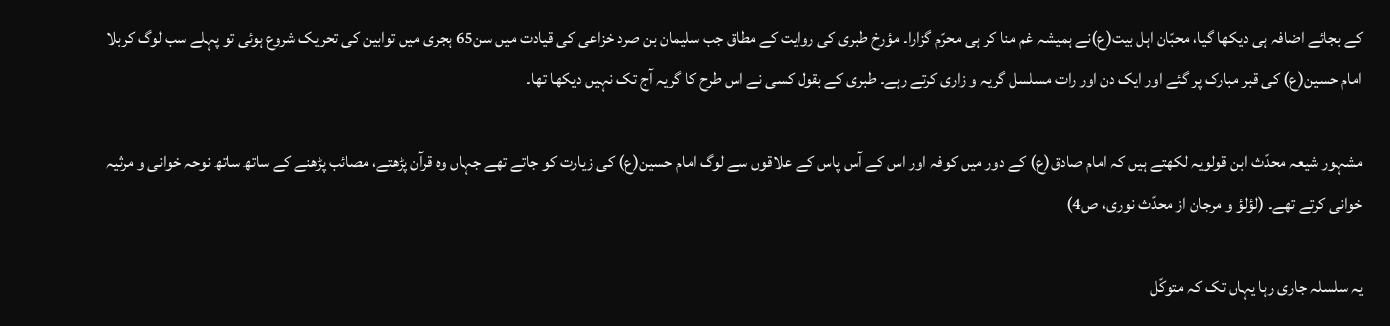کے بجائے اضافہ ہی دیکھا گیا، محبّان اہل بیت(ع)نے ہمیشہ غم منا کر ہی محرّم گزارا۔ مؤرخ طبری کی روایت کے مطاق جب سلیمان بن صرد خزاعی کی قیادت میں سن65 ہجری میں توابین کی تحریک شروع ہوئی تو پہلے سب لوگ کربلا امام حسین(ع) کی قبر مبارک پر گئے اور ایک دن اور رات مسلسل گریہ و زاری کرتے رہے۔ طبری کے بقول کسی نے اس طرح کا گریہ آج تک نہیں دیکھا تھا۔

مشہور شیعہ محدّث ابن قولویہ لکھتے ہیں کہ امام صادق(ع) کے دور میں کوفہ اور اس کے آس پاس کے علاقوں سے لوگ امام حسین(ع) کی زیارت کو جاتے تھے جہاں وہ قرآن پڑھتے، مصائب پڑھنے کے ساتھ ساتھ نوحہ خوانی و مرثیہ خوانی کرتے تھے۔ (لؤلؤ و مرجان از محدّث نوری، ص4)

یہ سلسلہ جاری رہا یہاں تک کہ متوکّل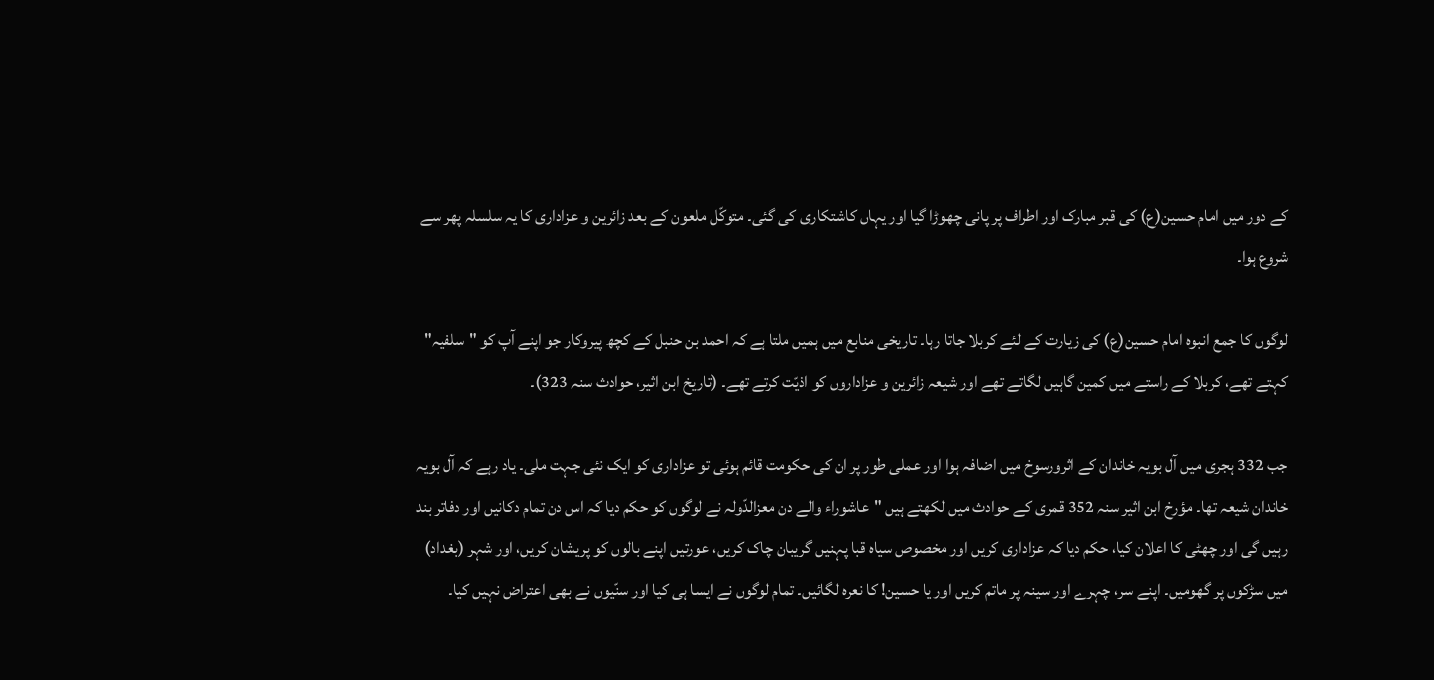کے دور میں امام حسین(ع) کی قبر مبارک اور اطراف پر پانی چھوڑا گيا اور یہاں کاشتکاری کی گئی۔ متوکّل ملعون کے بعد زائرین و عزاداری کا یہ سلسلہ پھر سے شروع ہوا۔

لوگوں کا جمع انبوہ امام حسین(ع) کی زیارت کے لئے کربلا جاتا رہا۔ تاریخی منابع میں ہمیں ملتا ہے کہ احمد بن حنبل کے کچھ پیروکار جو اپنے آپ کو "سلفیہ" کہتے تھے، کربلا کے راستے میں کمین گاہیں لگاتے تھے اور شیعہ زائرین و عزاداروں کو اذیّت کرتے تھے۔ (تاریخ ابن اثیر، حوادث سنہ 323)۔

جب 332 ہجری میں آل بویہ خاندان کے اثرورسوخ میں اضافہ ہوا اور عملی طور پر ان کی حکومت قائم ہوئی تو عزاداری کو ایک نئی جہت ملی۔ یاد رہے کہ آل بویہ خاندان شیعہ تھا۔ مؤرخ ابن اثیر سنہ 352 قمری کے حوادث میں لکھتے ہیں "عاشوراء والے دن معزالدّولہ نے لوگوں کو حکم دیا کہ اس دن تمام دکانیں اور دفاتر بند رہیں گی اور چھٹی کا اعلان کیا، حکم دیا کہ عزاداری کریں اور مخصوص سیاہ قبا پہنیں گریبان چاک کریں، عورتیں اپنے بالوں کو پریشان کریں، اور شہر (بغداد) میں سڑکوں پر گھومیں۔ اپنے سر، چہرے اور سینہ پر ماتم کریں اور یا حسین! کا نعرہ لگائیں۔ تمام لوگوں نے ایسا ہی کیا اور سنّیوں نے بھی اعتراض نہیں کیا۔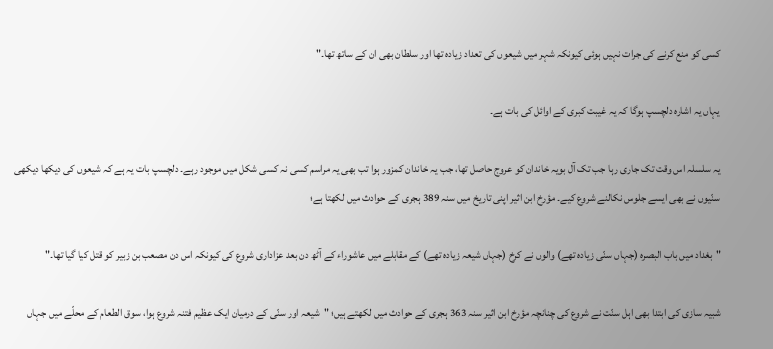کسی کو منع کرنے کی جرات نہیں ہوئی کیونکہ شہر میں شیعوں کی تعداد زیادہ تھا اور سلطان بھی ان کے ساتھ تھا۔"

یہاں یہ اشارہ دلچسپ ہوگا کہ یہ غیبت کبری کے اوائل کی بات ہے۔

یہ سلسلہ اس وقت تک جاری رہا جب تک آل بویہ خاندان کو عروج حاصل تھا، جب یہ خاندان کمزور ہوا تب بھی یہ مراسم کسی نہ کسی شکل میں موجود رہے۔ دلچسپ بات یہ ہے کہ شیعوں کی دیکھا دیکھی سنّیوں نے بھی ایسے جلوس نکالنے شروع کیے۔ مؤرخ ابن اثیر اپنی تاریخ میں سنہ 389 ہجری کے حوادث میں لکھتا ہے؛

"بغداد میں باب البصرہ (جہاں سنّی زیادہ تھے) والوں نے کرخ (جہاں شیعہ زیادہ تھے) کے مقابلے میں عاشوراء کے آٹھ دن بعد عزاداری شروع کی کیونکہ اس دن مصعب بن زبیر کو قتل کیا گيا تھا۔"

شبیہ سازی کی ابتدا بھی اہل سنّت نے شروع کی چنانچہ مؤرخ ابن اثیر سنہ 363 ہجری کے حوادث میں لکھتے ہیں؛ "شیعہ اور سنّی کے درمیان ایک عظیم فتنہ شروع ہوا، سوق الطعام کے محلّے میں جہاں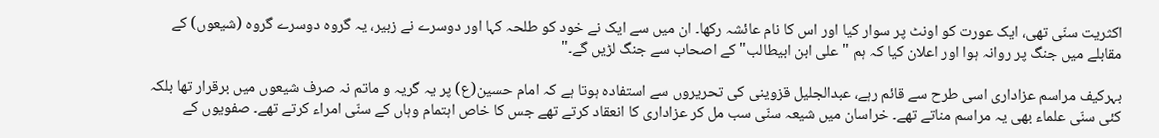اکثریت سنّی تھی، ایک عورت کو اونٹ پر سوار کیا اور اس کا نام عائشہ رکھا۔ ان میں سے ایک نے خود کو طلحہ کہا اور دوسرے نے زبیر، یہ گروہ دوسرے گروہ (شیعوں) کے مقابلے میں جنگ پر روانہ ہوا اور اعلان کیا کہ ہم "علی ابن ابیطالب" کے اصحاب سے جنگ لڑیں گے۔"

بہرکیف مراسم عزاداری اسی طرح سے قائم رہے، عبدالجلیل قزوینی کی تحریروں سے استفادہ ہوتا ہے کہ امام حسین(ع) پر یہ گریہ و ماتم نہ صرف شیعوں میں برقرار تھا بلکہ کئی سنّی علماء بھی یہ مراسم مناتے تھے۔ خراسان میں شیعہ سنّی سب مل کر عزاداری کا انعقاد کرتے تھے جس کا خاص اہتمام وہاں کے سنّی امراء کرتے تھے۔ صفویوں کے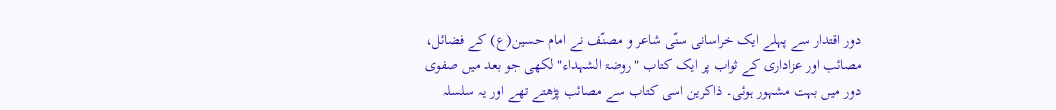دور اقتدار سے پہلے ایک خراسانی سنّی شاعر و مصنّف نے امام حسین(ع) کے فضائل، مصائب اور عزاداری کے ثواب پر ایک کتاب "روضۃ الشہداء" لکھی جو بعد میں صفوی دور میں بہت مشہور ہوئی۔ ذاکرین اسی کتاب سے مصائب پڑھتے تھے اور یہ سلسلہ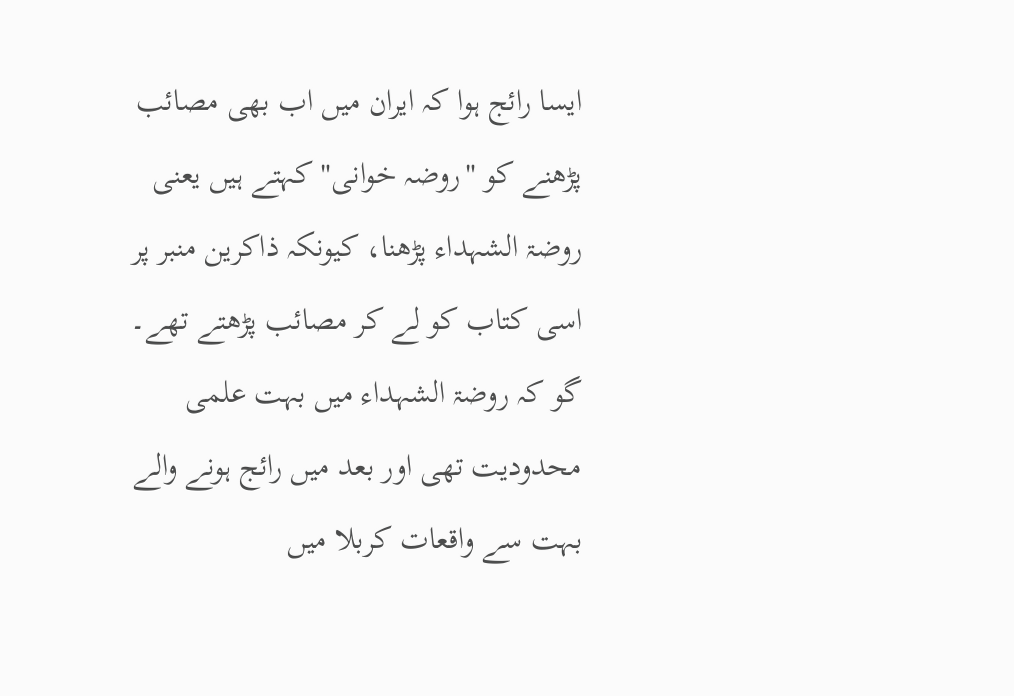ایسا رائج ہوا کہ ایران میں اب بھی مصائب پڑھنے کو "روضہ خوانی" کہتے ہیں یعنی روضۃ الشہداء پڑھنا، کیونکہ ذاکرین منبر پر اسی کتاب کو لے کر مصائب پڑھتے تھے۔ گو کہ روضۃ الشہداء میں بہت علمی محدودیت تھی اور بعد میں رائج ہونے والے بہت سے واقعات کربلا میں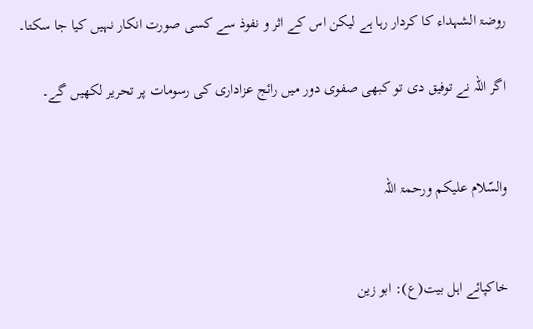روضۃ الشہداء کا کردار رہا ہے لیکن اس کے اثر و نفوذ سے کسی صورت انکار نہیں کیا جا سکتا۔

اگر اللہ نے توفیق دی تو کبھی صفوی دور میں رائج عزاداری کی رسومات پر تحریر لکھیں گے۔


والسّلام علیکم ورحمۃ اللہ


خاکپائے اہل بیت(ع): ابو زین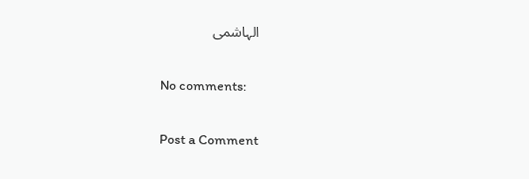الہاشمی

No comments:

Post a Comment